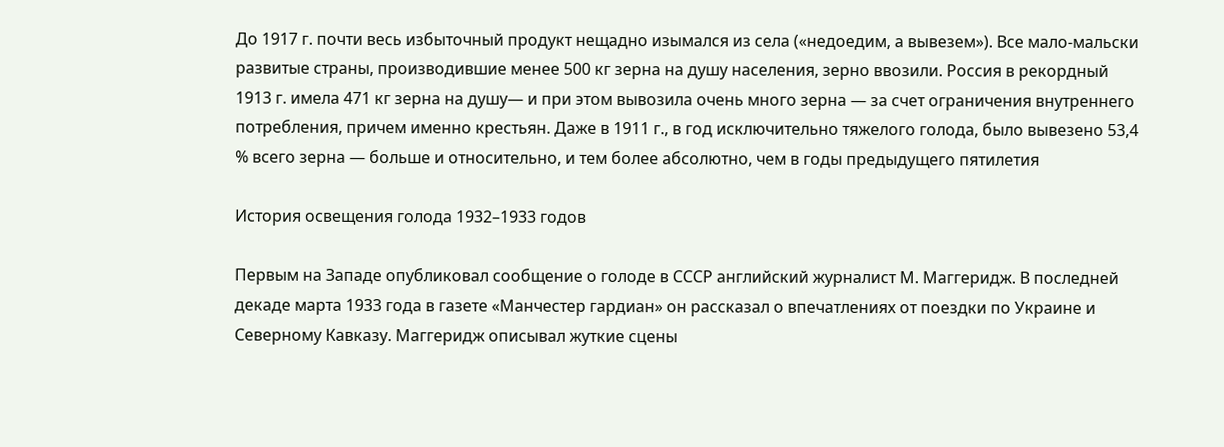До 1917 г. почти весь избыточный продукт нещадно изымался из села («недоедим, а вывезем»). Все мало-мальски развитые страны, производившие менее 500 кг зерна на душу населения, зерно ввозили. Россия в рекордный 1913 г. имела 471 кг зерна на душу— и при этом вывозила очень много зерна — за счет ограничения внутреннего потребления, причем именно крестьян. Даже в 1911 г., в год исключительно тяжелого голода, было вывезено 53,4 % всего зерна — больше и относительно, и тем более абсолютно, чем в годы предыдущего пятилетия

История освещения голода 1932–1933 годов

Первым на Западе опубликовал сообщение о голоде в СССР английский журналист М. Маггеридж. В последней декаде марта 1933 года в газете «Манчестер гардиан» он рассказал о впечатлениях от поездки по Украине и Северному Кавказу. Маггеридж описывал жуткие сцены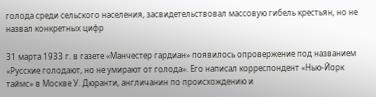голода среди сельского населения, засвидетельствовал массовую гибель крестьян, но не назвал конкретных цифр

31 марта 1933 г. в газете «Манчестер гардиан» появилось опровержение под названием «Русские голодают, но не умирают от голода». Его написал корреспондент «Нью-Йорк таймс» в Москве У. Дюранти, англичанин по происхождению и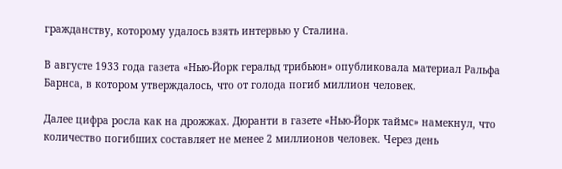гражданству, которому удалось взять интервью у Сталина.

В августе 1933 года газета «Нью-Йорк геральд трибьюн» опубликовала материал Ральфа Барнса, в котором утверждалось, что от голода погиб миллион человек.

Далее цифра росла как на дрожжах. Дюранти в газете «Нью-Йорк таймс» намекнул, что количество погибших составляет не менее 2 миллионов человек. Через день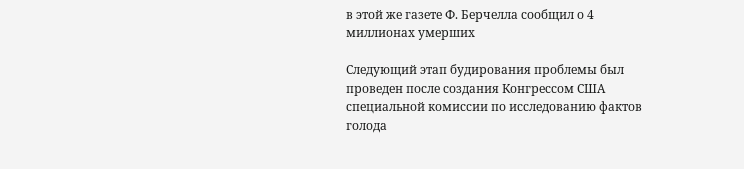в этой же газете Ф. Берчелла сообщил о 4 миллионах умерших

Следующий этап будирования проблемы был проведен после создания Конгрессом США специальной комиссии по исследованию фактов голода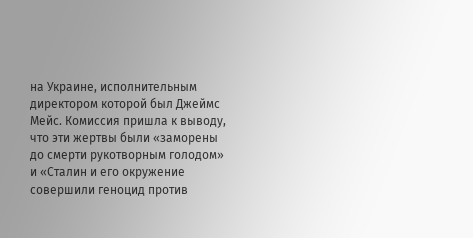на Украине, исполнительным директором которой был Джеймс Мейс. Комиссия пришла к выводу, что эти жертвы были «заморены до смерти рукотворным голодом» и «Сталин и его окружение совершили геноцид против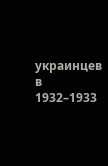украинцев в 1932–1933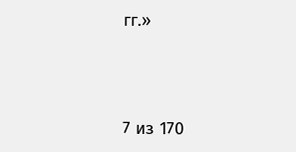гг.»



7 из 170